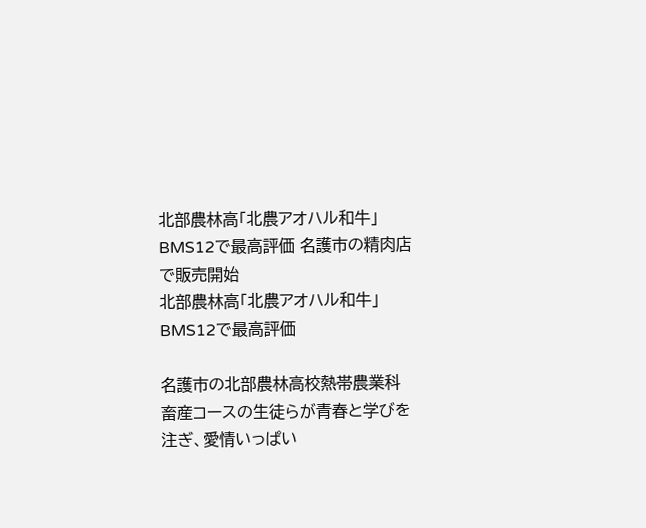北部農林高「北農アオハル和牛」BMS12で最高評価 名護市の精肉店で販売開始
北部農林高「北農アオハル和牛」BMS12で最高評価

名護市の北部農林高校熱帯農業科畜産コースの生徒らが青春と学びを注ぎ、愛情いっぱい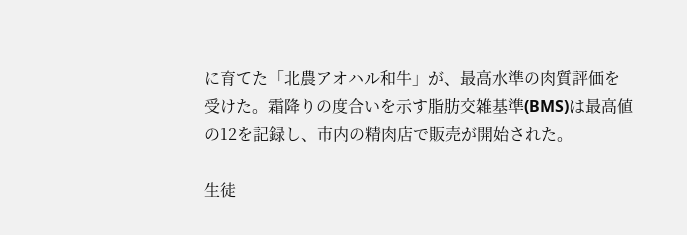に育てた「北農アオハル和牛」が、最高水準の肉質評価を受けた。霜降りの度合いを示す脂肪交雑基準(BMS)は最高値の12を記録し、市内の精肉店で販売が開始された。

生徒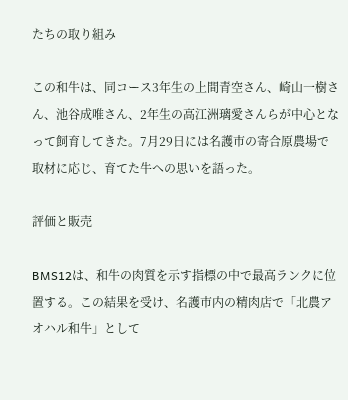たちの取り組み

この和牛は、同コース3年生の上間青空さん、崎山一樹さん、池谷成唯さん、2年生の高江洲璃愛さんらが中心となって飼育してきた。7月29日には名護市の寄合原農場で取材に応じ、育てた牛への思いを語った。

評価と販売

BMS12は、和牛の肉質を示す指標の中で最高ランクに位置する。この結果を受け、名護市内の精肉店で「北農アオハル和牛」として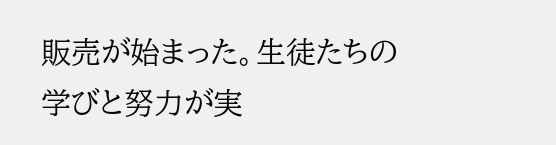販売が始まった。生徒たちの学びと努力が実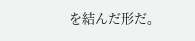を結んだ形だ。